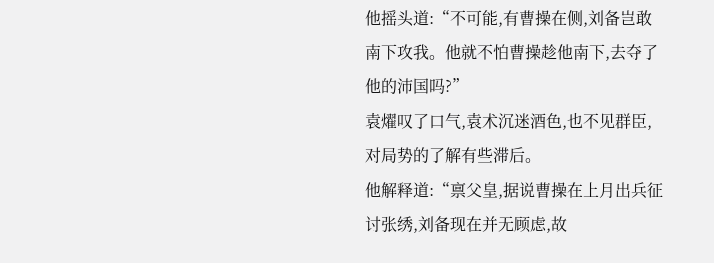他摇头道:“不可能,有曹操在侧,刘备岂敢南下攻我。他就不怕曹操趁他南下,去夺了他的沛国吗?”
袁燿叹了口气,袁术沉迷酒色,也不见群臣,对局势的了解有些滞后。
他解释道:“禀父皇,据说曹操在上月出兵征讨张绣,刘备现在并无顾虑,故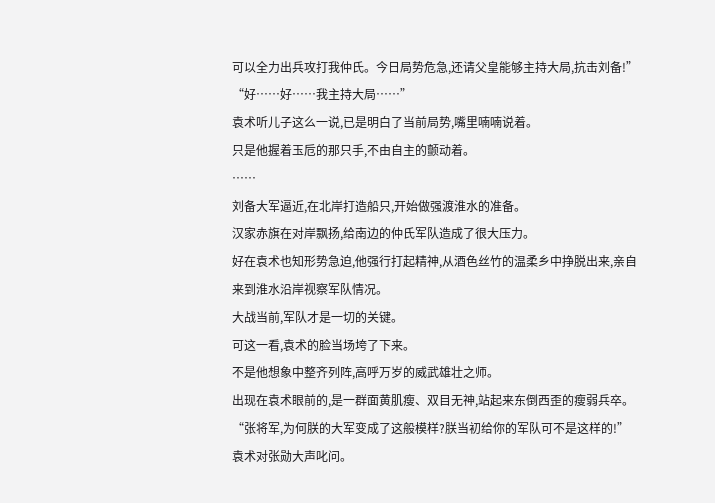可以全力出兵攻打我仲氏。今日局势危急,还请父皇能够主持大局,抗击刘备!”
“好……好……我主持大局……”
袁术听儿子这么一说,已是明白了当前局势,嘴里喃喃说着。
只是他握着玉卮的那只手,不由自主的颤动着。
……
刘备大军逼近,在北岸打造船只,开始做强渡淮水的准备。
汉家赤旗在对岸飘扬,给南边的仲氏军队造成了很大压力。
好在袁术也知形势急迫,他强行打起精神,从酒色丝竹的温柔乡中挣脱出来,亲自来到淮水沿岸视察军队情况。
大战当前,军队才是一切的关键。
可这一看,袁术的脸当场垮了下来。
不是他想象中整齐列阵,高呼万岁的威武雄壮之师。
出现在袁术眼前的,是一群面黄肌瘦、双目无神,站起来东倒西歪的瘦弱兵卒。
“张将军,为何朕的大军变成了这般模样?朕当初给你的军队可不是这样的!”
袁术对张勋大声叱问。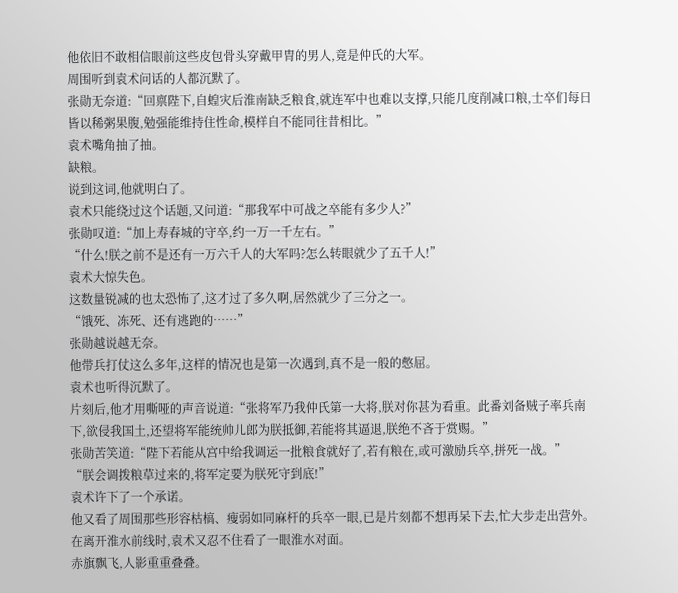他依旧不敢相信眼前这些皮包骨头穿戴甲胄的男人,竟是仲氏的大军。
周围听到袁术问话的人都沉默了。
张勋无奈道:“回禀陛下,自蝗灾后淮南缺乏粮食,就连军中也难以支撑,只能几度削减口粮,士卒们每日皆以稀粥果腹,勉强能维持住性命,模样自不能同往昔相比。”
袁术嘴角抽了抽。
缺粮。
说到这词,他就明白了。
袁术只能绕过这个话题,又问道:“那我军中可战之卒能有多少人?”
张勋叹道:“加上寿春城的守卒,约一万一千左右。”
“什么!朕之前不是还有一万六千人的大军吗?怎么转眼就少了五千人!”
袁术大惊失色。
这数量锐减的也太恐怖了,这才过了多久啊,居然就少了三分之一。
“饿死、冻死、还有逃跑的……”
张勋越说越无奈。
他带兵打仗这么多年,这样的情况也是第一次遇到,真不是一般的憋屈。
袁术也听得沉默了。
片刻后,他才用嘶哑的声音说道:“张将军乃我仲氏第一大将,朕对你甚为看重。此番刘备贼子率兵南下,欲侵我国土,还望将军能统帅儿郎为朕抵御,若能将其逼退,朕绝不吝于赏赐。”
张勋苦笑道:“陛下若能从宫中给我调运一批粮食就好了,若有粮在,或可激励兵卒,拼死一战。”
“朕会调拨粮草过来的,将军定要为朕死守到底!”
袁术许下了一个承诺。
他又看了周围那些形容枯槁、瘦弱如同麻杆的兵卒一眼,已是片刻都不想再呆下去,忙大步走出营外。
在离开淮水前线时,袁术又忍不住看了一眼淮水对面。
赤旗飘飞,人影重重叠叠。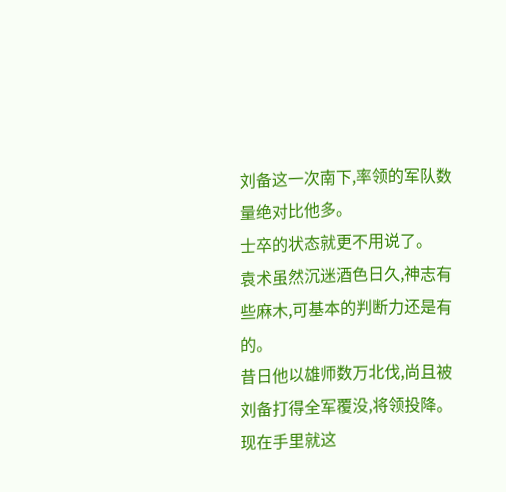刘备这一次南下,率领的军队数量绝对比他多。
士卒的状态就更不用说了。
袁术虽然沉迷酒色日久,神志有些麻木,可基本的判断力还是有的。
昔日他以雄师数万北伐,尚且被刘备打得全军覆没,将领投降。
现在手里就这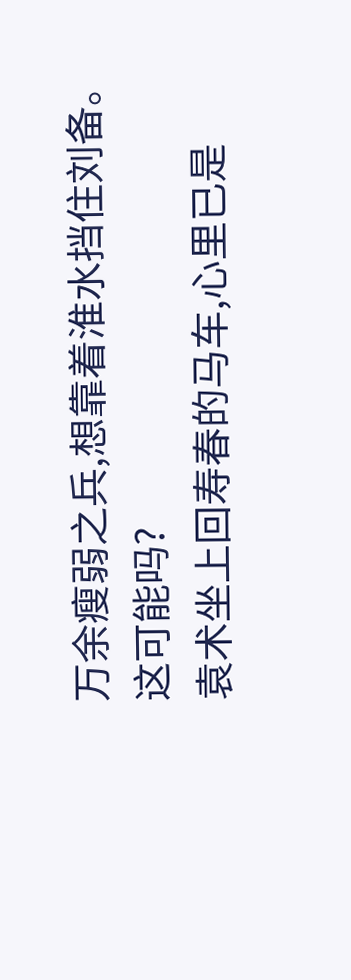万余瘦弱之兵,想靠着淮水挡住刘备。
这可能吗?
袁术坐上回寿春的马车,心里已是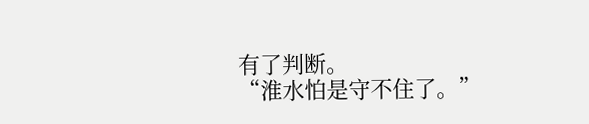有了判断。
“淮水怕是守不住了。”